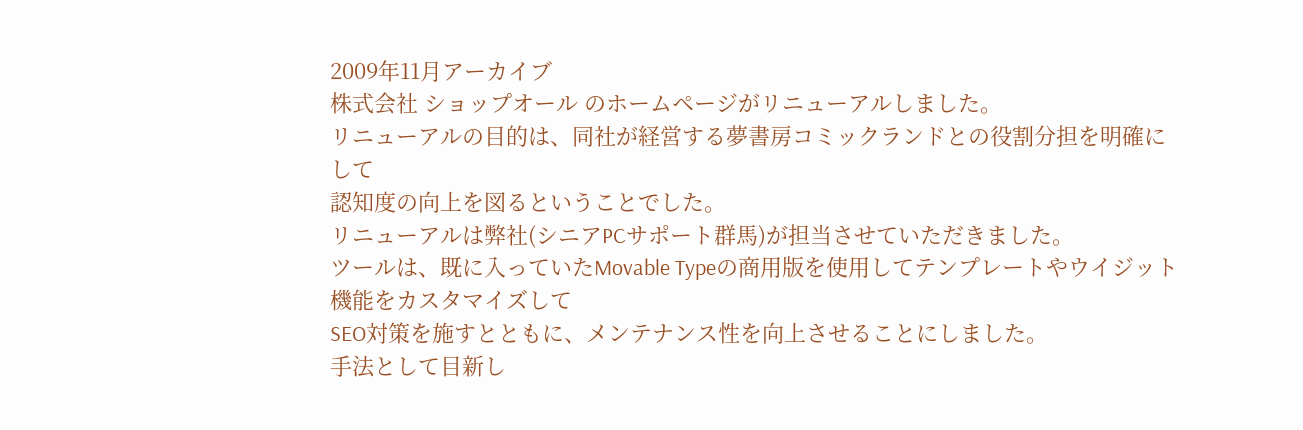2009年11月アーカイブ
株式会社 ショップオール のホームページがリニューアルしました。
リニューアルの目的は、同社が経営する夢書房コミックランドとの役割分担を明確にして
認知度の向上を図るということでした。
リニューアルは弊社(シニアPCサポート群馬)が担当させていただきました。
ツールは、既に入っていたMovable Typeの商用版を使用してテンプレートやウイジット機能をカスタマイズして
SEO対策を施すとともに、メンテナンス性を向上させることにしました。
手法として目新し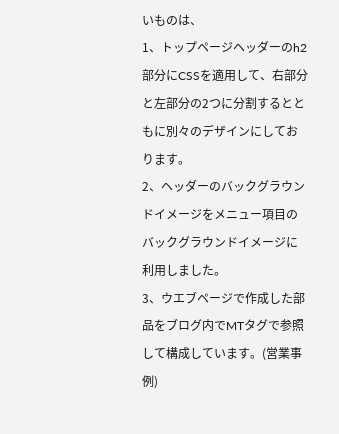いものは、
1、トップページヘッダーのh2部分にCSSを適用して、右部分と左部分の2つに分割するとともに別々のデザインにしております。
2、ヘッダーのバックグラウンドイメージをメニュー項目のバックグラウンドイメージに利用しました。
3、ウエブページで作成した部品をブログ内でMTタグで参照して構成しています。(営業事例)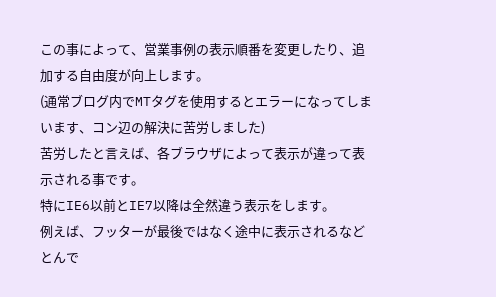この事によって、営業事例の表示順番を変更したり、追加する自由度が向上します。
(通常ブログ内でMTタグを使用するとエラーになってしまいます、コン辺の解決に苦労しました)
苦労したと言えば、各ブラウザによって表示が違って表示される事です。
特にIE6以前とIE7以降は全然違う表示をします。
例えば、フッターが最後ではなく途中に表示されるなどとんで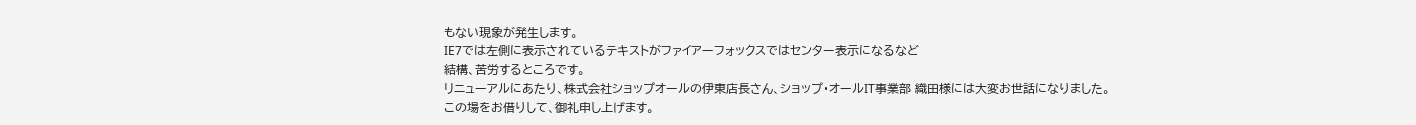もない現象が発生します。
IE7では左側に表示されているテキストがファイアーフォックスではセンター表示になるなど
結構、苦労するところです。
リニューアルにあたり、株式会社ショップオールの伊東店長さん、ショップ・オールIT事業部 織田様には大変お世話になりました。
この場をお借りして、御礼申し上げます。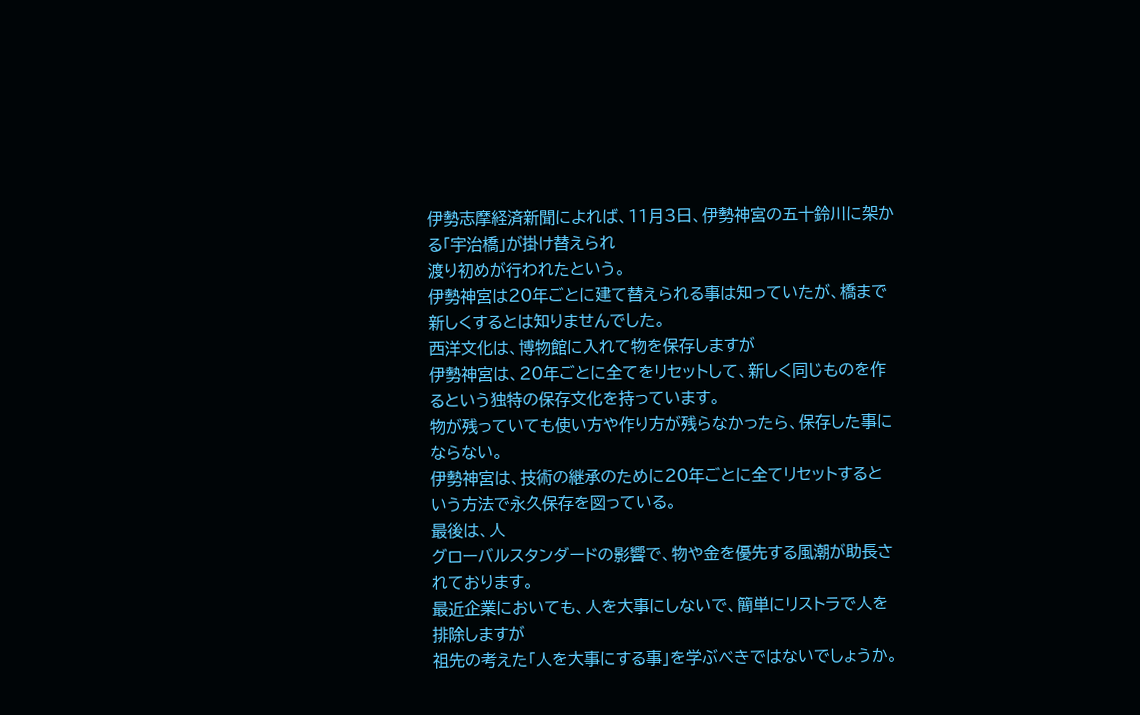伊勢志摩経済新聞によれば、11月3日、伊勢神宮の五十鈴川に架かる「宇治橋」が掛け替えられ
渡り初めが行われたという。
伊勢神宮は20年ごとに建て替えられる事は知っていたが、橋まで新しくするとは知りませんでした。
西洋文化は、博物館に入れて物を保存しますが
伊勢神宮は、20年ごとに全てをリセットして、新しく同じものを作るという独特の保存文化を持っています。
物が残っていても使い方や作り方が残らなかったら、保存した事にならない。
伊勢神宮は、技術の継承のために20年ごとに全てリセットするという方法で永久保存を図っている。
最後は、人
グローバルスタンダードの影響で、物や金を優先する風潮が助長されております。
最近企業においても、人を大事にしないで、簡単にリストラで人を排除しますが
祖先の考えた「人を大事にする事」を学ぶべきではないでしょうか。